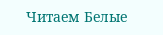Читаем Белые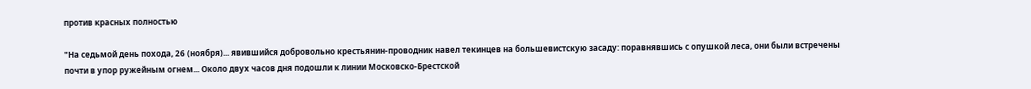против красных полностью

"На седьмой день похода, 26 (ноября)... явившийся добровольно крестьянин-проводник навел текинцев на большевистскую засаду: поравнявшись с опушкой леса, они были встречены почти в упор ружейным огнем... Около двух часов дня подошли к линии Московско-Брестской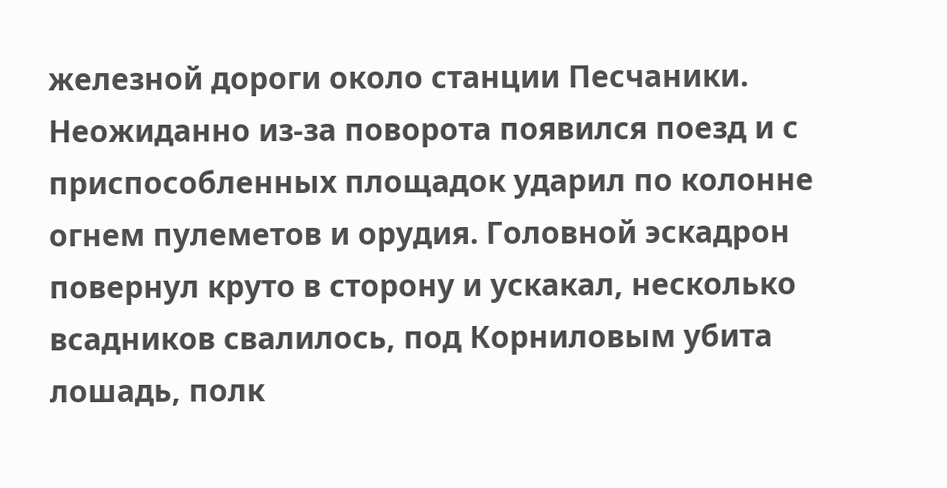железной дороги около станции Песчаники. Неожиданно из-за поворота появился поезд и с приспособленных площадок ударил по колонне огнем пулеметов и орудия. Головной эскадрон повернул круто в сторону и ускакал, несколько всадников свалилось, под Корниловым убита лошадь, полк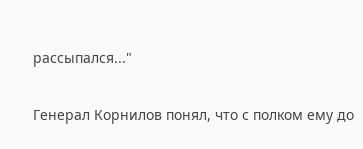рассыпался..."

Генерал Корнилов понял, что с полком ему до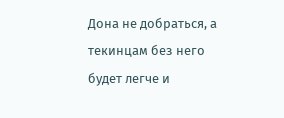Дона не добраться, а текинцам без него будет легче и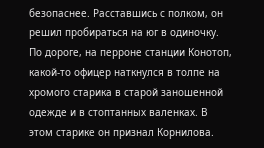безопаснее. Расставшись с полком, он решил пробираться на юг в одиночку. По дороге, на перроне станции Конотоп, какой-то офицер наткнулся в толпе на хромого старика в старой заношенной одежде и в стоптанных валенках. В этом старике он признал Корнилова.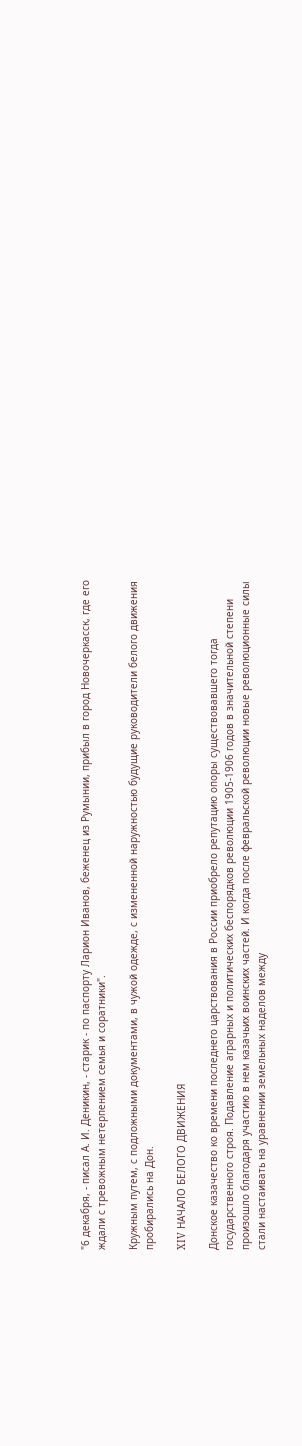"6 декабря, - писал А. И. Деникин, - старик - по паспорту Ларион Иванов, беженец из Румынии, прибыл в город Новочеркасск, где его ждали с тревожным нетерпением семья и соратники".

Кружным путем, с подложными документами, в чужой одежде, с измененной наружностью будущие руководители белого движения пробирались на Дон.

XIV НАЧАЛО БЕЛОГО ДВИЖЕНИЯ

Донское казачество ко времени последнего царствования в России приобрело репутацию опоры существовавшего тогда государственного строя. Подавление аграрных и политических беспорядков революции 1905-1906 годов в значительной степени произошло благодаря участию в нем казачьих воинских частей. И когда после февральской революции новые революционные силы стали настаивать на уравнении земельных наделов между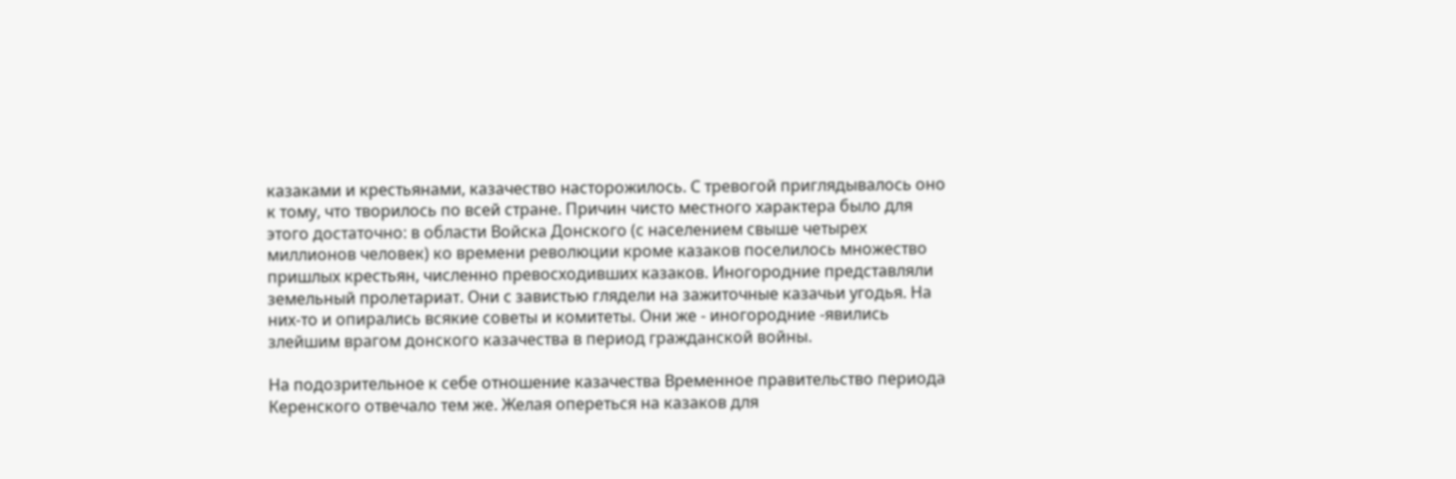казаками и крестьянами, казачество насторожилось. С тревогой приглядывалось оно к тому, что творилось по всей стране. Причин чисто местного характера было для этого достаточно: в области Войска Донского (с населением свыше четырех миллионов человек) ко времени революции кроме казаков поселилось множество пришлых крестьян, численно превосходивших казаков. Иногородние представляли земельный пролетариат. Они с завистью глядели на зажиточные казачьи угодья. На них-то и опирались всякие советы и комитеты. Они же - иногородние -явились злейшим врагом донского казачества в период гражданской войны.

На подозрительное к себе отношение казачества Временное правительство периода Керенского отвечало тем же. Желая опереться на казаков для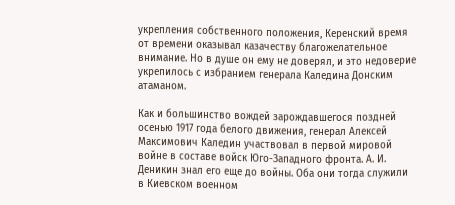укрепления собственного положения, Керенский время от времени оказывал казачеству благожелательное внимание. Но в душе он ему не доверял, и это недоверие укрепилось с избранием генерала Каледина Донским атаманом.

Как и большинство вождей зарождавшегося поздней осенью 1917 года белого движения, генерал Алексей Максимович Каледин участвовал в первой мировой войне в составе войск Юго-Западного фронта. А. И. Деникин знал его еще до войны. Оба они тогда служили в Киевском военном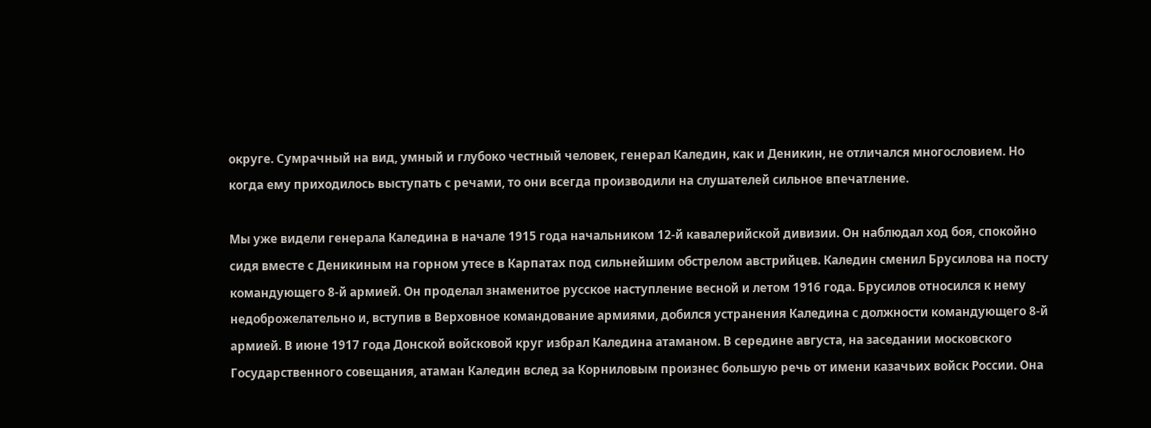округе. Сумрачный на вид, умный и глубоко честный человек, генерал Каледин, как и Деникин, не отличался многословием. Но когда ему приходилось выступать с речами, то они всегда производили на слушателей сильное впечатление.

Мы уже видели генерала Каледина в начале 1915 года начальником 12-й кавалерийской дивизии. Он наблюдал ход боя, спокойно сидя вместе с Деникиным на горном утесе в Карпатах под сильнейшим обстрелом австрийцев. Каледин сменил Брусилова на посту командующего 8-й армией. Он проделал знаменитое русское наступление весной и летом 1916 года. Брусилов относился к нему недоброжелательно и, вступив в Верховное командование армиями, добился устранения Каледина с должности командующего 8-й армией. В июне 1917 года Донской войсковой круг избрал Каледина атаманом. В середине августа, на заседании московского Государственного совещания, атаман Каледин вслед за Корниловым произнес большую речь от имени казачьих войск России. Она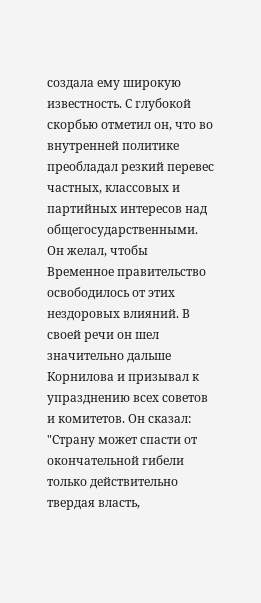создала ему широкую известность. С глубокой скорбью отметил он, что во внутренней политике преобладал резкий перевес частных, классовых и партийных интересов над общегосударственными. Он желал, чтобы Временное правительство освободилось от этих нездоровых влияний. В своей речи он шел значительно дальше Корнилова и призывал к упразднению всех советов и комитетов. Он сказал: "Страну может спасти от окончательной гибели только действительно твердая власть,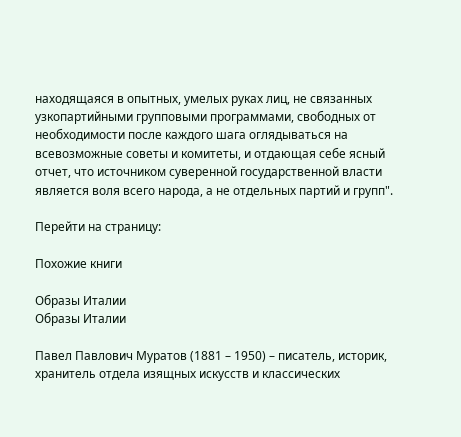находящаяся в опытных, умелых руках лиц, не связанных узкопартийными групповыми программами, свободных от необходимости после каждого шага оглядываться на всевозможные советы и комитеты, и отдающая себе ясный отчет, что источником суверенной государственной власти является воля всего народа, а не отдельных партий и групп".

Перейти на страницу:

Похожие книги

Образы Италии
Образы Италии

Павел Павлович Муратов (1881 – 1950) – писатель, историк, хранитель отдела изящных искусств и классических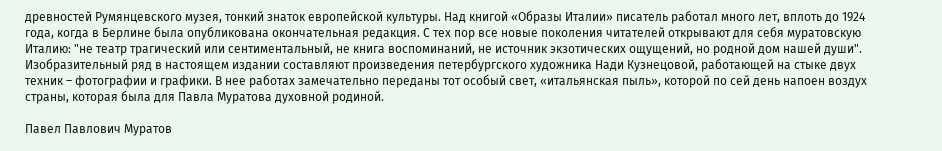древностей Румянцевского музея, тонкий знаток европейской культуры. Над книгой «Образы Италии» писатель работал много лет, вплоть до 1924 года, когда в Берлине была опубликована окончательная редакция. С тех пор все новые поколения читателей открывают для себя муратовскую Италию: "не театр трагический или сентиментальный, не книга воспоминаний, не источник экзотических ощущений, но родной дом нашей души". Изобразительный ряд в настоящем издании составляют произведения петербургского художника Нади Кузнецовой, работающей на стыке двух техник – фотографии и графики. В нее работах замечательно переданы тот особый свет, «итальянская пыль», которой по сей день напоен воздух страны, которая была для Павла Муратова духовной родиной.

Павел Павлович Муратов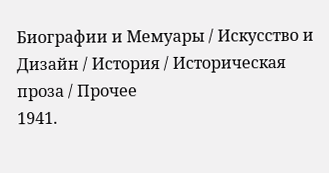Биографии и Мемуары / Искусство и Дизайн / История / Историческая проза / Прочее
1941.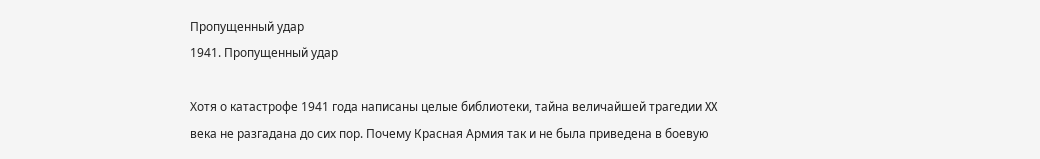Пропущенный удар
1941. Пропущенный удар

Хотя о катастрофе 1941 года написаны целые библиотеки, тайна величайшей трагедии XX века не разгадана до сих пор. Почему Красная Армия так и не была приведена в боевую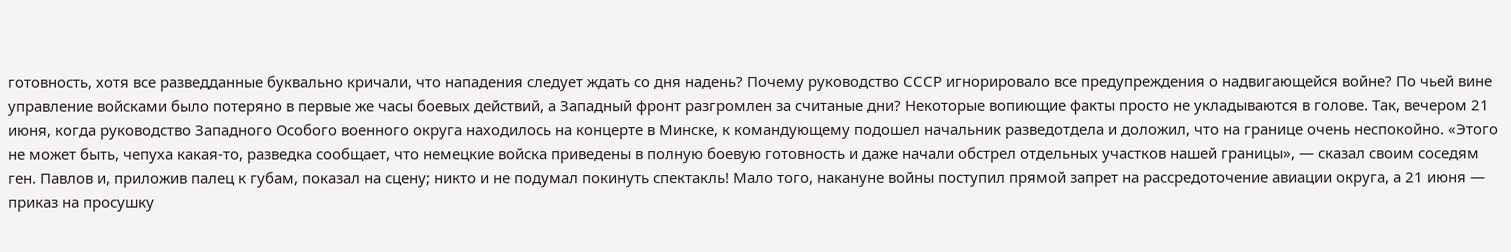готовность, хотя все разведданные буквально кричали, что нападения следует ждать со дня надень? Почему руководство СССР игнорировало все предупреждения о надвигающейся войне? По чьей вине управление войсками было потеряно в первые же часы боевых действий, а Западный фронт разгромлен за считаные дни? Некоторые вопиющие факты просто не укладываются в голове. Так, вечером 21 июня, когда руководство Западного Особого военного округа находилось на концерте в Минске, к командующему подошел начальник разведотдела и доложил, что на границе очень неспокойно. «Этого не может быть, чепуха какая-то, разведка сообщает, что немецкие войска приведены в полную боевую готовность и даже начали обстрел отдельных участков нашей границы», — сказал своим соседям ген. Павлов и, приложив палец к губам, показал на сцену; никто и не подумал покинуть спектакль! Мало того, накануне войны поступил прямой запрет на рассредоточение авиации округа, а 21 июня — приказ на просушку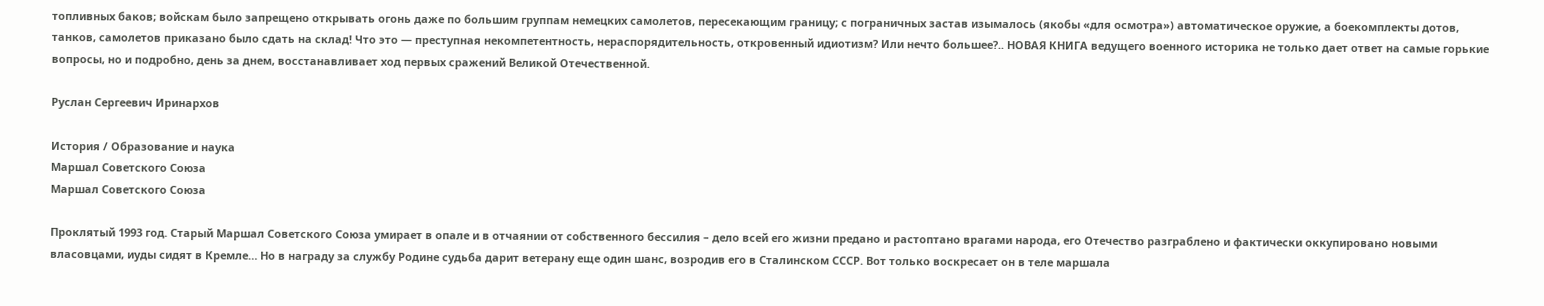топливных баков; войскам было запрещено открывать огонь даже по большим группам немецких самолетов, пересекающим границу; с пограничных застав изымалось (якобы «для осмотра») автоматическое оружие, а боекомплекты дотов, танков, самолетов приказано было сдать на склад! Что это — преступная некомпетентность, нераспорядительность, откровенный идиотизм? Или нечто большее?.. НОВАЯ КНИГА ведущего военного историка не только дает ответ на самые горькие вопросы, но и подробно, день за днем, восстанавливает ход первых сражений Великой Отечественной.

Руслан Сергеевич Иринархов

История / Образование и наука
Маршал Советского Союза
Маршал Советского Союза

Проклятый 1993 год. Старый Маршал Советского Союза умирает в опале и в отчаянии от собственного бессилия – дело всей его жизни предано и растоптано врагами народа, его Отечество разграблено и фактически оккупировано новыми власовцами, иуды сидят в Кремле… Но в награду за службу Родине судьба дарит ветерану еще один шанс, возродив его в Сталинском СССР. Вот только воскресает он в теле маршала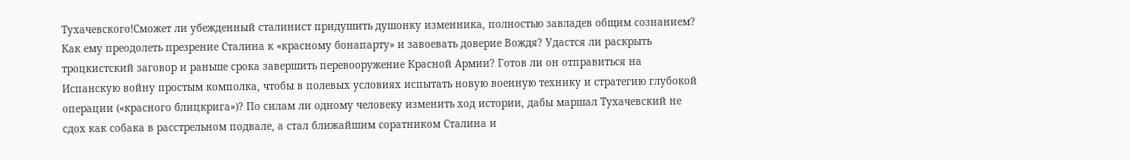Тухачевского!Сможет ли убежденный сталинист придушить душонку изменника, полностью завладев общим сознанием? Как ему преодолеть презрение Сталина к «красному бонапарту» и завоевать доверие Вождя? Удастся ли раскрыть троцкистский заговор и раньше срока завершить перевооружение Красной Армии? Готов ли он отправиться на Испанскую войну простым комполка, чтобы в полевых условиях испытать новую военную технику и стратегию глубокой операции («красного блицкрига»)? По силам ли одному человеку изменить ход истории, дабы маршал Тухачевский не сдох как собака в расстрельном подвале, а стал ближайшим соратником Сталина и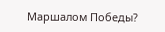Маршалом Победы?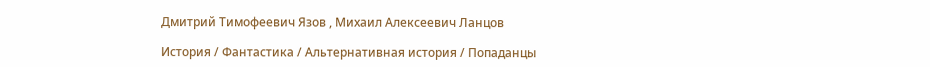Дмитрий Тимофеевич Язов , Михаил Алексеевич Ланцов

История / Фантастика / Альтернативная история / Попаданцы